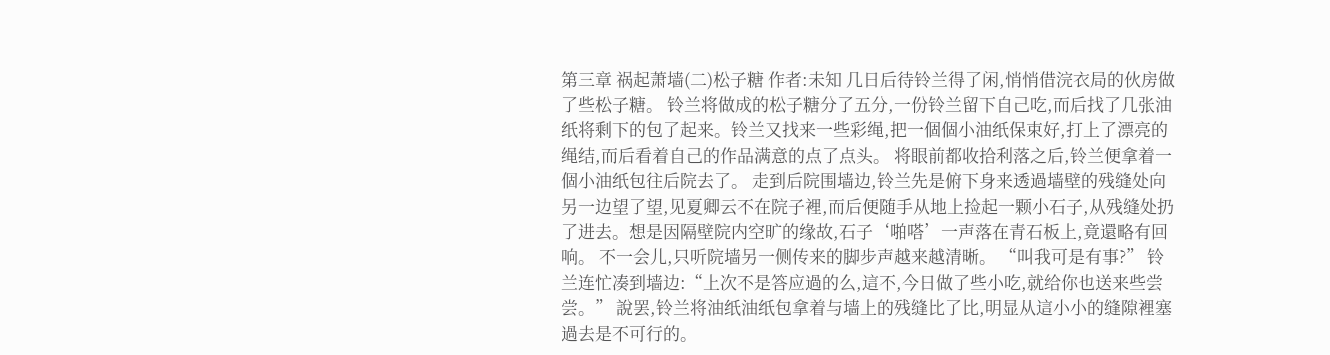第三章 祸起萧墙(二)松子糖 作者:未知 几日后待铃兰得了闲,悄悄借浣衣局的伙房做了些松子糖。 铃兰将做成的松子糖分了五分,一份铃兰留下自己吃,而后找了几张油纸将剩下的包了起来。铃兰又找来一些彩绳,把一個個小油纸保束好,打上了漂亮的绳结,而后看着自己的作品满意的点了点头。 将眼前都收拾利落之后,铃兰便拿着一個小油纸包往后院去了。 走到后院围墙边,铃兰先是俯下身来透過墙壁的残缝处向另一边望了望,见夏卿云不在院子裡,而后便随手从地上捡起一颗小石子,从残缝处扔了进去。想是因隔壁院内空旷的缘故,石子‘啪嗒’一声落在青石板上,竟還略有回响。 不一会儿,只听院墙另一侧传来的脚步声越来越清晰。 “叫我可是有事?” 铃兰连忙凑到墙边:“上次不是答应過的么,這不,今日做了些小吃,就给你也送来些尝尝。” 說罢,铃兰将油纸油纸包拿着与墙上的残缝比了比,明显从這小小的缝隙裡塞過去是不可行的。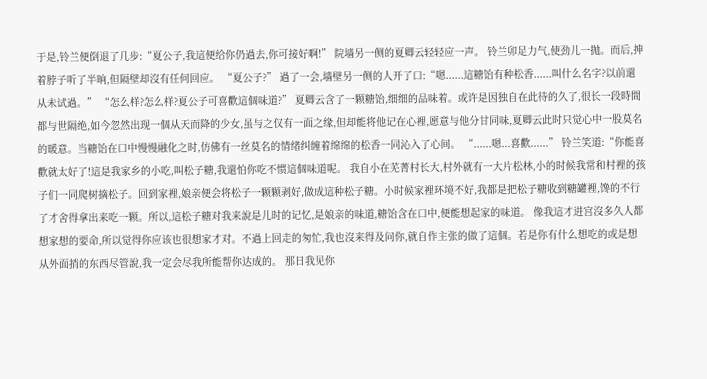于是,铃兰便倒退了几步:“夏公子,我這便给你仍過去,你可接好啊!” 院墙另一侧的夏卿云轻轻应一声。 铃兰卯足力气,使劲儿一抛。而后,抻着脖子听了半晌,但隔壁却沒有任何回应。 “夏公子?” 過了一会,墙壁另一侧的人开了口:“嗯......這糖饴有种松香......叫什么名字?以前還从未试過。” “怎么样?怎么样?夏公子可喜歡這個味道?” 夏卿云含了一颗糖饴,细细的品味着。或许是因独自在此待的久了,很长一段時間都与世隔绝,如今忽然出现一個从天而降的少女,虽与之仅有一面之缘,但却能将他记在心裡,愿意与他分甘同味,夏卿云此时只觉心中一股莫名的暖意。当糖饴在口中慢慢融化之时,仿佛有一丝莫名的情绪纠缠着绵绵的松香一同沁入了心间。 “......嗯...喜歡......” 铃兰笑道:“你能喜歡就太好了!這是我家乡的小吃,叫松子糖,我還怕你吃不惯這個味道呢。 我自小在芜菁村长大,村外就有一大片松林,小的时候我常和村裡的孩子们一同爬树摘松子。回到家裡,娘亲便会将松子一颗颗剥好,做成這种松子糖。小时候家裡环境不好,我都是把松子糖收到糖罐裡,馋的不行了才舍得拿出来吃一颗。所以,這松子糖对我来說是儿时的记忆,是娘亲的味道,糖饴含在口中,便能想起家的味道。 像我這才进宫沒多久人都想家想的要命,所以觉得你应该也很想家才对。不過上回走的匆忙,我也沒来得及问你,就自作主张的做了這個。若是你有什么想吃的或是想从外面捎的东西尽管說,我一定会尽我所能帮你达成的。 那日我见你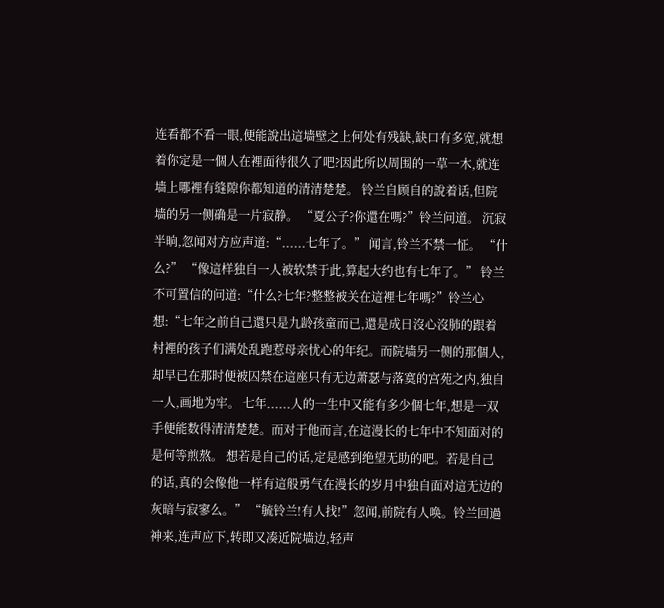连看都不看一眼,便能說出這墙壁之上何处有残缺,缺口有多宽,就想着你定是一個人在裡面待很久了吧?因此所以周围的一草一木,就连墙上哪裡有缝隙你都知道的清清楚楚。 铃兰自顾自的說着话,但院墙的另一侧确是一片寂静。 “夏公子?你還在嗎?”铃兰问道。 沉寂半晌,忽闻对方应声道:“......七年了。” 闻言,铃兰不禁一怔。 “什么?” “像這样独自一人被软禁于此,算起大约也有七年了。” 铃兰不可置信的问道:“什么?七年?整整被关在這裡七年嗎?”铃兰心想:“七年之前自己還只是九龄孩童而已,還是成日沒心沒肺的跟着村裡的孩子们满处乱跑惹母亲忧心的年纪。而院墙另一侧的那個人,却早已在那时便被囚禁在這座只有无边萧瑟与落寞的宫苑之内,独自一人,画地为牢。 七年......人的一生中又能有多少個七年,想是一双手便能数得清清楚楚。而对于他而言,在這漫长的七年中不知面对的是何等煎熬。 想若是自己的话,定是感到绝望无助的吧。若是自己的话,真的会像他一样有這般勇气在漫长的岁月中独自面对這无边的灰暗与寂寥么。” “毓铃兰!有人找!”忽闻,前院有人唤。铃兰回過神来,连声应下,转即又凑近院墙边,轻声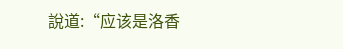說道:“应该是洛香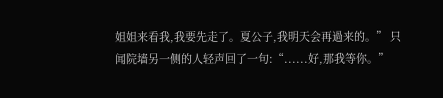姐姐来看我,我要先走了。夏公子,我明天会再過来的。” 只闻院墙另一侧的人轻声回了一句:“......好,那我等你。”